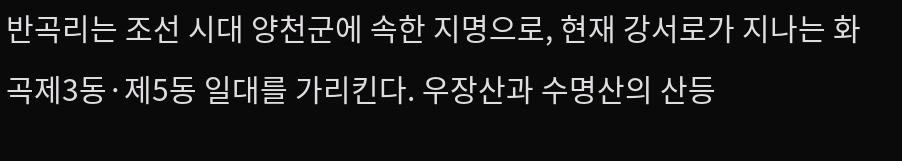반곡리는 조선 시대 양천군에 속한 지명으로, 현재 강서로가 지나는 화곡제3동·제5동 일대를 가리킨다. 우장산과 수명산의 산등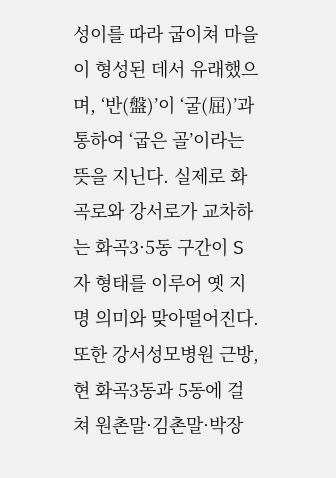성이를 따라 굽이쳐 마을이 형성된 데서 유래했으며, ‘반(盤)’이 ‘굴(屈)’과 통하여 ‘굽은 골’이라는 뜻을 지닌다. 실제로 화곡로와 강서로가 교차하는 화곡3·5동 구간이 S자 형태를 이루어 옛 지명 의미와 맞아떨어진다. 또한 강서성모병원 근방, 현 화곡3동과 5동에 걸쳐 원촌말·김촌말·박장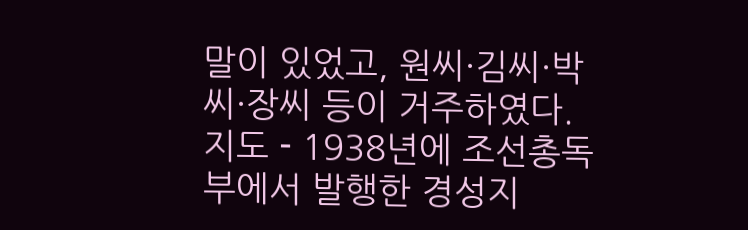말이 있었고, 원씨·김씨·박씨·장씨 등이 거주하였다.
지도 - 1938년에 조선총독부에서 발행한 경성지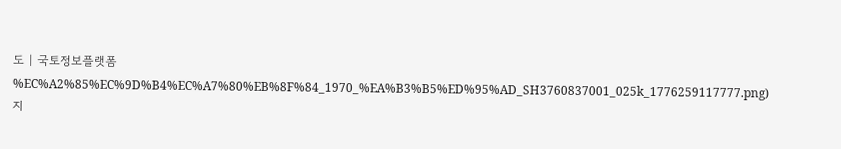도 | 국토정보플랫폼
%EC%A2%85%EC%9D%B4%EC%A7%80%EB%8F%84_1970_%EA%B3%B5%ED%95%AD_SH3760837001_025k_1776259117777.png)
지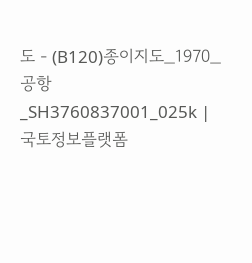도 - (B120)종이지도_1970_공항_SH3760837001_025k | 국토정보플랫폼